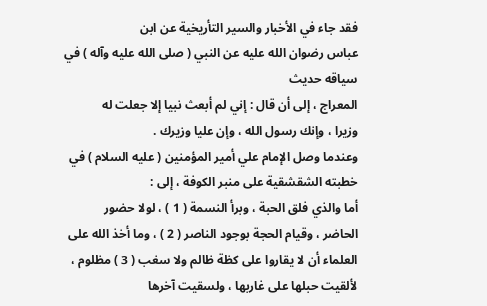فقد جاء في الأخبار والسير التأريخية عن ابن
عباس رضوان الله عليه عن النبي ( صلى الله عليه وآله ) في سياقه حديث
المعراج ، إلى أن قال : إني لم أبعث نبيا إلا جعلت له
وزيرا ، وإنك رسول الله ، وإن عليا وزيرك .
وعندما وصل الإمام علي أمير المؤمنين ( عليه السلام ) في
خطبته الشقشقية على منبر الكوفة ، إلى :
أما والذي فلق الحبة ، وبرأ النسمة ( 1 ) ، لولا حضور
الحاضر ، وقيام الحجة بوجود الناصر ( 2 ) ، وما أخذ الله على
العلماء أن لا يقاروا على كظة ظالم ولا سغب ( 3 ) مظلوم ،
لألقيت حبلها على غاربها ، ولسقيت آخرها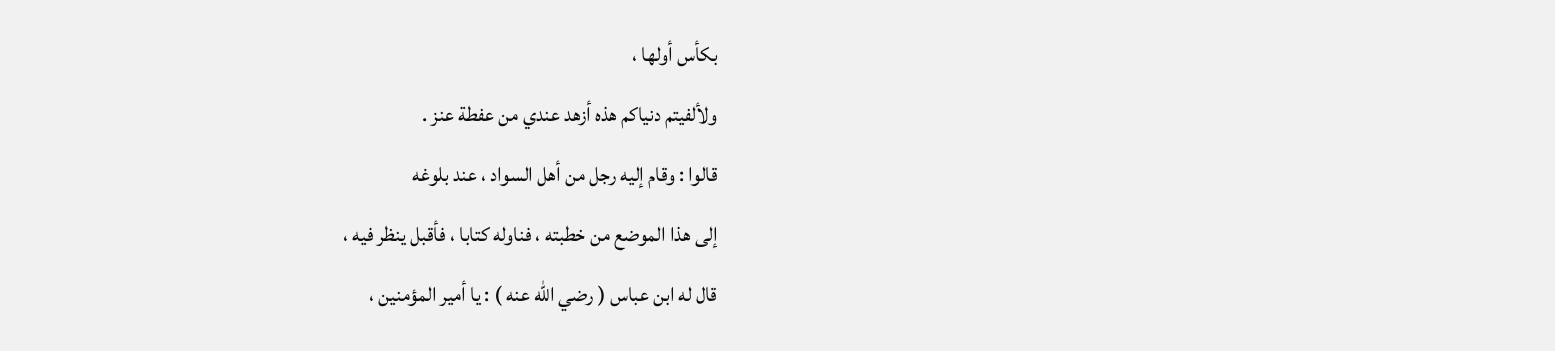بكأس أولها ،
ولألفيتم دنياكم هذه أزهد عندي من عفطة عنز .
قالوا : وقام إليه رجل من أهل السواد ، عند بلوغه
إلى هذا الموضع من خطبته ، فناوله كتابا ، فأقبل ينظر فيه ،
قال له ابن عباس ( رضي الله عنه ) : يا أمير المؤمنين ،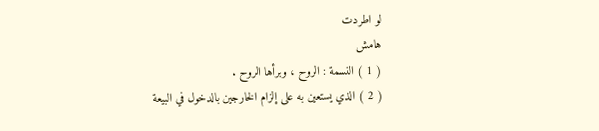لو اطردت
هامش
( 1 ) النسمة : الروح ، وبرأها الروح .
( 2 ) الذي يستعين به على إلزام الخارجين بالدخول في البيعة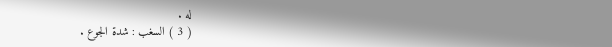له .
( 3 ) السغب : شدة الجوع .